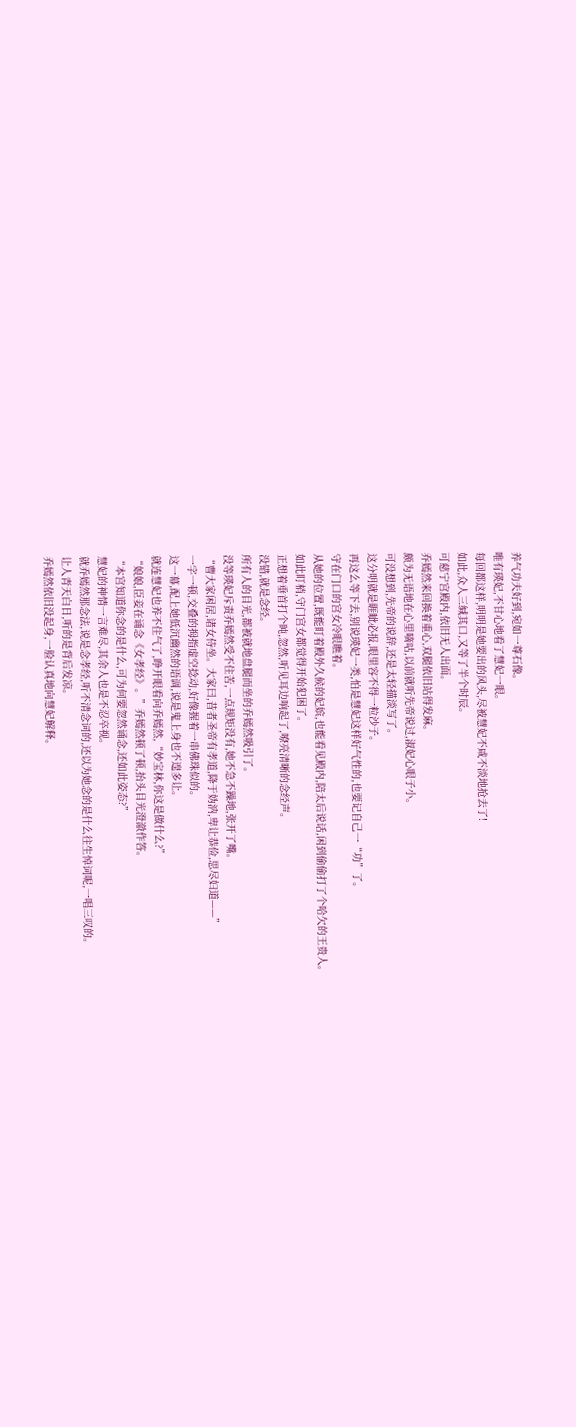养气功夫好到,宛如一尊石像。
唯有瑛妃,不甘心地看了慧妃一眼。
每回都这样,明明是她要出的风头,尽被慧妃不咸不淡地抢去了!
如此,众人三缄其口,又等了半个时辰。
可慈宁宫殿内,依旧无人出面。
乔嫣然来回换着重心,双腿依旧站得发麻。
颇为无语地在心里嘀咕,以前就听先帝说过,淑妃心眼子小。
可没想到,先帝的说辞,还是太轻描淡写了。
这分明就是睚眦必报,眼里容不得一粒沙子。
再这么等下去,别说瑛妃一类,怕是慧妃这样好气性的,也要记自己一“功”了。
守在门口的宫女冷眼瞧着。
从她的位置,既能盯着殿外久候的妃嫔,也能看见殿内,陪太后说话,闲到偷偷打了个哈欠的王贵人。
如此盯梢,守门宫女都觉得开始犯困了。
正想着垂首打个盹,忽然,听见耳边响起了,嘹亮清晰的念经声。
没错,就是念经。
所有人的目光,都被就地盘腿而坐的乔嫣然吸引了。
没等瑛妃斥责乔嫣然受不住苦,一点规矩没有,她不急不躁地,张开了嘴。
“曹大家闲居,诸女侍坐。大家曰,昔者圣帝有孝道,降于妫汭,卑让恭俭,思尽妇道——”
一字一顿,交叠的拇指虚空捻动,好像握着一串佛珠似的。
这一幕,配上她低沉幽然的语调,说是鬼上身也不遑多让。
就连慧妃也养不住气了,睁开眼看向乔嫣然,“妙宝林,你这是做什么?”
“娘娘,臣妾在诵念《女孝经》。”乔嫣然顿了顿,抬头目光澄澈作答。
“本宫知道你念的是什么,可为何要忽然诵念,还如此姿态?”
慧妃的神情一言难尽,其余人也是不忍卒视。
就乔嫣然那念法,说是念孝经,听不清念词的,还以为她念的是什么往生悼词呢,一唱三叹的。
让人青天白日,听的是背后发凉。
乔嫣然依旧没起身,一脸认真地向慧妃解释。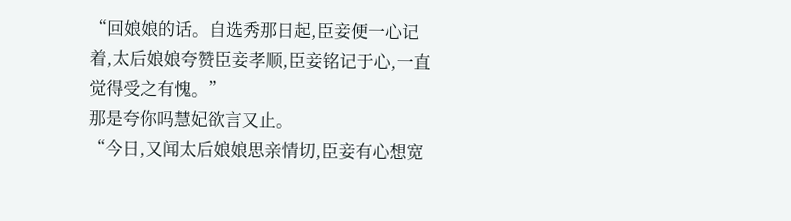“回娘娘的话。自选秀那日起,臣妾便一心记着,太后娘娘夸赞臣妾孝顺,臣妾铭记于心,一直觉得受之有愧。”
那是夸你吗慧妃欲言又止。
“今日,又闻太后娘娘思亲情切,臣妾有心想宽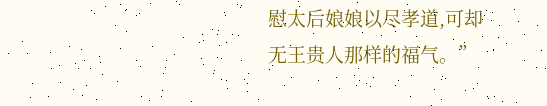慰太后娘娘以尽孝道,可却无王贵人那样的福气。”